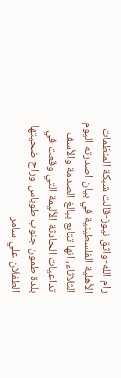رام الله-واثق نيوز-قالت شبكة المنظمات الأهلية الفلسطينية في بيان اصدرته اليوم الثلاثاء، انها تتابع ببالغ الصدمة والأسف تداعيات الحادثة الأليمة التي وقعت في بلدة طمون جنوب طوباس وراح ضحيتها الطفلان علي سامر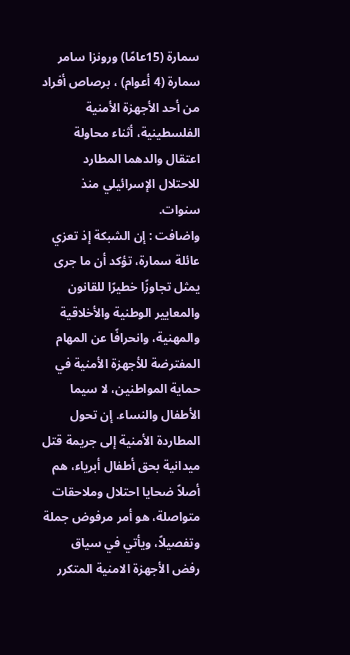سمارة (15عامًا) ورونزا سامر سمارة (4 أعوام) ، برصاص أفراد من أحد الأجهزة الأمنية الفلسطينية، أثناء محاولة اعتقال والدهما المطارد للاحتلال الإسرائيلي منذ سنوات.
واضافت : إن الشبكة إذ تعزي عائلة سمارة، تؤكد أن ما جرى يمثل تجاوزًا خطيرًا للقانون والمعايير الوطنية والأخلاقية والمهنية، وانحرافًا عن المهام المفترضة للأجهزة الأمنية في حماية المواطنين، لا سيما الأطفال والنساء. إن تحول المطاردة الأمنية إلى جريمة قتل ميدانية بحق أطفال أبرياء، هم أصلاً ضحايا احتلال وملاحقات متواصلة، هو أمر مرفوض جملة وتفصيلاً، ويأتي في سياق رفض الأجهزة الامنية المتكرر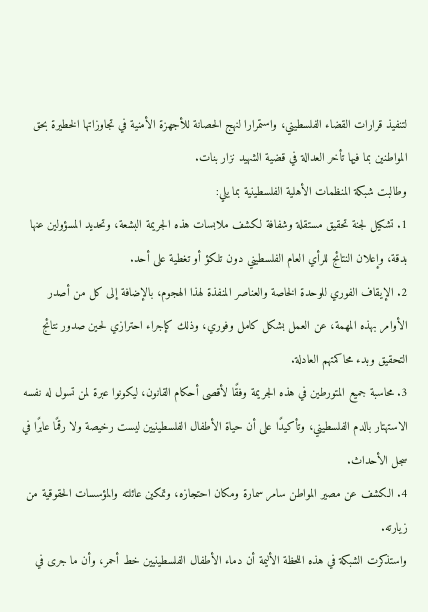لتنفيذ قرارات القضاء الفلسطيني، واستمرارا لنهج الحصانة للأجهزة الأمنية في تجاوزاتها الخطيرة بحق المواطنين بما فيها تأخر العدالة في قضية الشهيد نزار بنات.
وطالبت شبكة المنظمات الأهلية الفلسطينية بما يلي:
1. تشكيل لجنة تحقيق مستقلة وشفافة لكشف ملابسات هذه الجريمة البشعة، وتحديد المسؤولين عنها بدقة، وإعلان النتائج للرأي العام الفلسطيني دون تلكؤ أو تغطية على أحد.
2. الإيقاف الفوري للوحدة الخاصة والعناصر المنفذة لهذا الهجوم، بالإضافة إلى كل من أصدر الأوامر بهذه المهمة، عن العمل بشكل كامل وفوري، وذلك كإجراء احترازي لحين صدور نتائج التحقيق وبدء محاكمتهم العادلة.
3. محاسبة جميع المتورطين في هذه الجريمة وفقًا لأقصى أحكام القانون، ليكونوا عبرة لمن تسول له نفسه الاستهتار بالدم الفلسطيني، وتأكيدًا على أن حياة الأطفال الفلسطينيين ليست رخيصة ولا رقمًا عابرًا في سجل الأحداث.
4. الكشف عن مصير المواطن سامر سمارة ومكان احتجازه، وتمكين عائلته والمؤسسات الحقوقية من زيارته.
واستذكرت الشبكة في هذه اللحظة الأليمة أن دماء الأطفال الفلسطينيين خط أحمر، وأن ما جرى في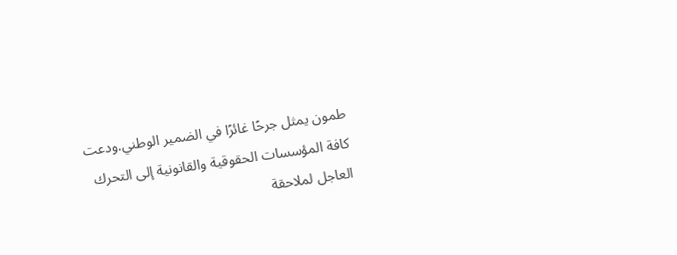طمون يمثل جرحًا غائرًا في الضمير الوطني.ودعت كافة المؤسسات الحقوقية والقانونية إلى التحرك العاجل لملاحقة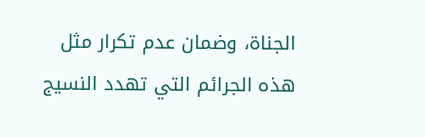الجناة، وضمان عدم تكرار مثل هذه الجرائم التي تهدد النسيج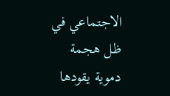الاجتماعي في ظل هجمة دموية يقودها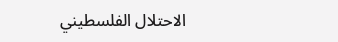الاحتلال الفلسطيني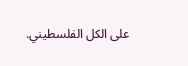على الكل الفلسطيني.